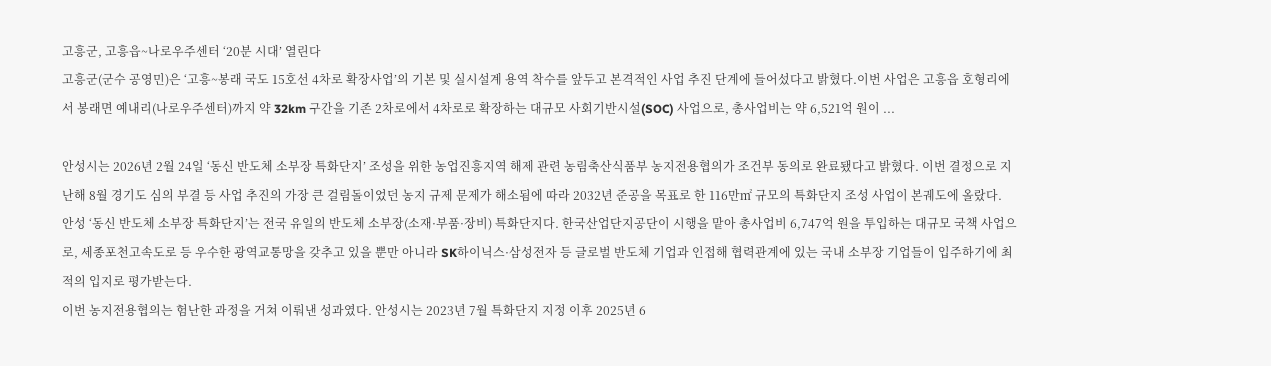고흥군, 고흥읍~나로우주센터 ‘20분 시대’ 열린다
고흥군(군수 공영민)은 ‘고흥~봉래 국도 15호선 4차로 확장사업’의 기본 및 실시설계 용역 착수를 앞두고 본격적인 사업 추진 단계에 들어섰다고 밝혔다.이번 사업은 고흥읍 호형리에서 봉래면 예내리(나로우주센터)까지 약 32km 구간을 기존 2차로에서 4차로로 확장하는 대규모 사회기반시설(SOC) 사업으로, 총사업비는 약 6,521억 원이 ...

안성시는 2026년 2월 24일 ‘동신 반도체 소부장 특화단지’ 조성을 위한 농업진흥지역 해제 관련 농림축산식품부 농지전용협의가 조건부 동의로 완료됐다고 밝혔다. 이번 결정으로 지난해 8월 경기도 심의 부결 등 사업 추진의 가장 큰 걸림돌이었던 농지 규제 문제가 해소됨에 따라 2032년 준공을 목표로 한 116만㎡ 규모의 특화단지 조성 사업이 본궤도에 올랐다.
안성 ‘동신 반도체 소부장 특화단지’는 전국 유일의 반도체 소부장(소재·부품·장비) 특화단지다. 한국산업단지공단이 시행을 맡아 총사업비 6,747억 원을 투입하는 대규모 국책 사업으로, 세종포천고속도로 등 우수한 광역교통망을 갖추고 있을 뿐만 아니라 SK하이닉스·삼성전자 등 글로벌 반도체 기업과 인접해 협력관계에 있는 국내 소부장 기업들이 입주하기에 최적의 입지로 평가받는다.
이번 농지전용협의는 험난한 과정을 거쳐 이뤄낸 성과였다. 안성시는 2023년 7월 특화단지 지정 이후 2025년 6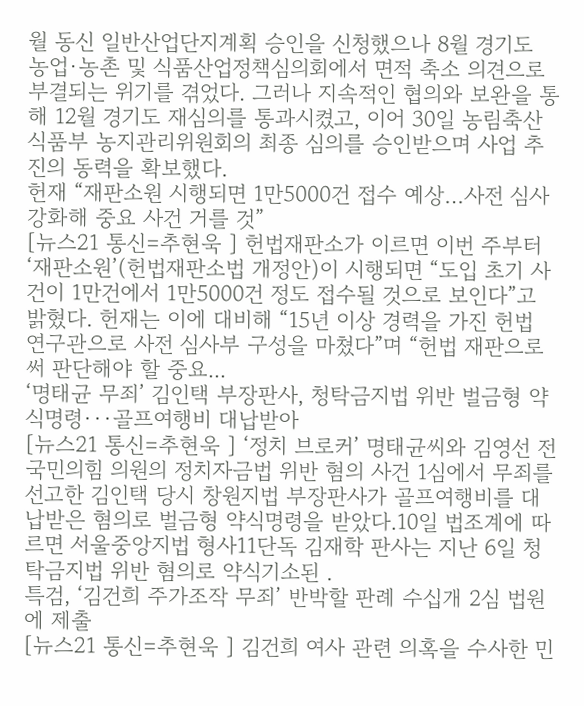월 동신 일반산업단지계획 승인을 신청했으나 8월 경기도 농업·농촌 및 식품산업정책심의회에서 면적 축소 의견으로 부결되는 위기를 겪었다. 그러나 지속적인 협의와 보완을 통해 12월 경기도 재심의를 통과시켰고, 이어 30일 농림축산식품부 농지관리위원회의 최종 심의를 승인받으며 사업 추진의 동력을 확보했다.
헌재 “재판소원 시행되면 1만5000건 접수 예상…사전 심사 강화해 중요 사건 거를 것”
[뉴스21 통신=추현욱 ] 헌법재판소가 이르면 이번 주부터 ‘재판소원’(헌법재판소법 개정안)이 시행되면 “도입 초기 사건이 1만건에서 1만5000건 정도 접수될 것으로 보인다”고 밝혔다. 헌재는 이에 대비해 “15년 이상 경력을 가진 헌법 연구관으로 사전 심사부 구성을 마쳤다”며 “헌법 재판으로써 판단해야 할 중요...
‘명태균 무죄’ 김인택 부장판사, 청탁금지법 위반 벌금형 약식명령···골프여행비 대납받아
[뉴스21 통신=추현욱 ] ‘정치 브로커’ 명태균씨와 김영선 전 국민의힘 의원의 정치자금법 위반 혐의 사건 1심에서 무죄를 선고한 김인택 당시 창원지법 부장판사가 골프여행비를 대납받은 혐의로 벌금형 약식명령을 받았다.10일 법조계에 따르면 서울중앙지법 형사11단독 김재학 판사는 지난 6일 청탁금지법 위반 혐의로 약식기소된 .
특검, ‘김건희 주가조작 무죄’ 반박할 판례 수십개 2심 법원에 제출
[뉴스21 통신=추현욱 ] 김건희 여사 관련 의혹을 수사한 민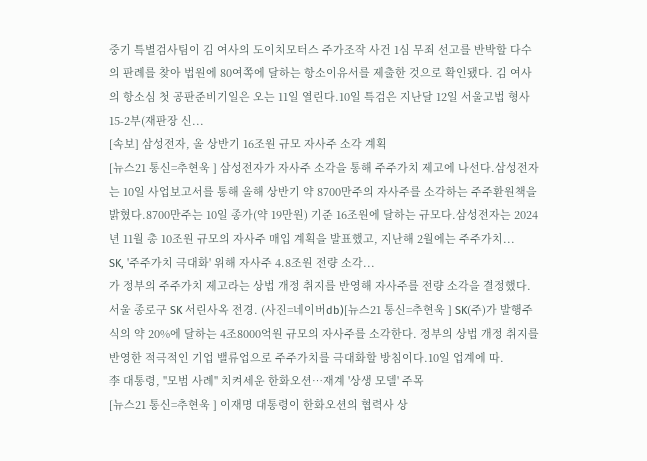중기 특별검사팀이 김 여사의 도이치모터스 주가조작 사건 1심 무죄 선고를 반박할 다수의 판례를 찾아 법원에 80여쪽에 달하는 항소이유서를 제출한 것으로 확인됐다. 김 여사의 항소심 첫 공판준비기일은 오는 11일 열린다.10일 특검은 지난달 12일 서울고법 형사15-2부(재판장 신...
[속보] 삼성전자, 올 상반기 16조원 규모 자사주 소각 계획
[뉴스21 통신=추현욱 ] 삼성전자가 자사주 소각을 통해 주주가치 제고에 나선다.삼성전자는 10일 사업보고서를 통해 올해 상반기 약 8700만주의 자사주를 소각하는 주주환원책을 밝혔다.8700만주는 10일 종가(약 19만원) 기준 16조원에 달하는 규모다.삼성전자는 2024년 11월 총 10조원 규모의 자사주 매입 계획을 발표했고, 지난해 2월에는 주주가치...
SK, '주주가치 극대화' 위해 자사주 4.8조원 전량 소각...
가 정부의 주주가치 제고라는 상법 개정 취지를 반영해 자사주를 전량 소각을 결정했다. 서울 종로구 SK 서린사옥 전경. (사진=네이버db)[뉴스21 통신=추현욱 ] SK(주)가 발행주식의 약 20%에 달하는 4조8000억원 규모의 자사주를 소각한다. 정부의 상법 개정 취지를 반영한 적극적인 기업 밸류업으로 주주가치를 극대화할 방침이다.10일 업계에 따.
李 대통령, "모범 사례" 치켜세운 한화오션…재계 '상생 모델' 주목
[뉴스21 통신=추현욱 ] 이재명 대통령이 한화오션의 협력사 상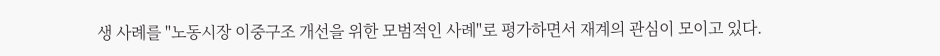생 사례를 "노동시장 이중구조 개선을 위한 모범적인 사례"로 평가하면서 재계의 관심이 모이고 있다.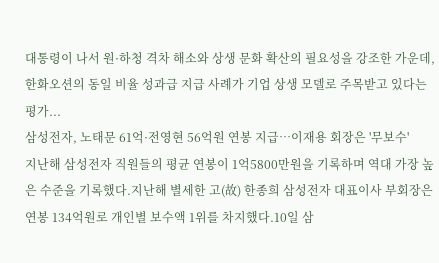대통령이 나서 원·하청 격차 해소와 상생 문화 확산의 필요성을 강조한 가운데, 한화오션의 동일 비율 성과급 지급 사례가 기업 상생 모델로 주목받고 있다는 평가...
삼성전자, 노태문 61억·전영현 56억원 연봉 지급…이재용 회장은 '무보수'
지난해 삼성전자 직원들의 평균 연봉이 1억5800만원을 기록하며 역대 가장 높은 수준을 기록했다.지난해 별세한 고(故) 한종희 삼성전자 대표이사 부회장은 연봉 134억원로 개인별 보수액 1위를 차지했다.10일 삼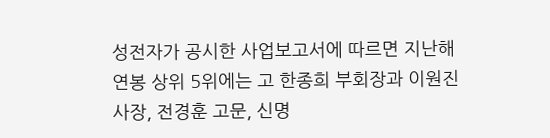성전자가 공시한 사업보고서에 따르면 지난해 연봉 상위 5위에는 고 한종희 부회장과 이원진 사장, 전경훈 고문, 신명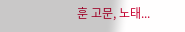훈 고문, 노태...